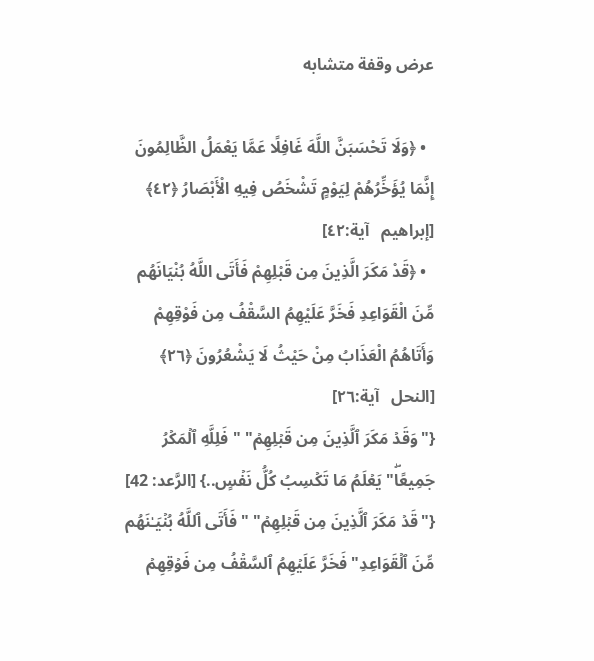عرض وقفة متشابه

  • ﴿وَلَا تَحْسَبَنَّ اللَّهَ غَافِلًا عَمَّا يَعْمَلُ الظَّالِمُونَ إِنَّمَا يُؤَخِّرُهُمْ لِيَوْمٍ تَشْخَصُ فِيهِ الْأَبْصَارُ ﴿٤٢﴾    [إبراهيم   آية:٤٢]
  • ﴿قَدْ مَكَرَ الَّذِينَ مِن قَبْلِهِمْ فَأَتَى اللَّهُ بُنْيَانَهُم مِّنَ الْقَوَاعِدِ فَخَرَّ عَلَيْهِمُ السَّقْفُ مِن فَوْقِهِمْ وَأَتَاهُمُ الْعَذَابُ مِنْ حَيْثُ لَا يَشْعُرُونَ ﴿٢٦﴾    [النحل   آية:٢٦]
{"وَقَدۡ مَكَرَ ٱلَّذِینَ مِن قَبۡلِهِمۡ" "فَلِلَّهِ ٱلۡمَكۡرُ جَمِیعًاۖ" یَعۡلَمُ مَا تَكۡسِبُ كُلُّ نَفۡسٍ..} [الرَّعد: 42] {"قَدۡ مَكَرَ ٱلَّذِینَ مِن قَبۡلِهِمۡ" "فَأَتَى ٱللَّهُ بُنۡیَـٰنَهُم مِّنَ ٱلۡقَوَاعِدِ" فَخَرَّ عَلَیۡهِمُ ٱلسَّقۡفُ مِن فَوۡقِهِمۡ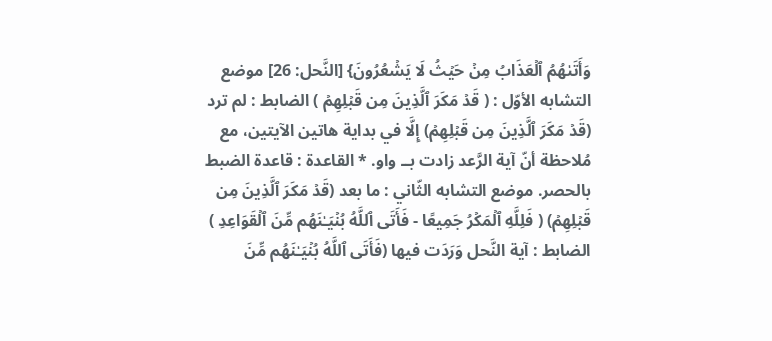وَأَتَىٰهُمُ ٱلۡعَذَابُ مِنۡ حَیۡثُ لَا یَشۡعُرُونَ} [النَّحل: 26] موضع التشابه الأوّل : ( قَدۡ مَكَرَ ٱلَّذِینَ مِن قَبۡلِهِمۡ ) الضابط : لم ترد (قَدۡ مَكَرَ ٱلَّذِینَ مِن قَبۡلِهِمۡ) إِلَّا في بداية هاتين الآيتين، مع مُلاحظة أنّ آية الرَّعد زادت بــ واو. * القاعدة : قاعدة الضبط بالحصر. موضع التشابه الثّاني : ما بعد (قَدۡ مَكَرَ ٱلَّذِینَ مِن قَبۡلِهِمۡ) ( فَلِلَّهِ ٱلۡمَكۡرُ جَمِیعًا - فَأَتَى ٱللَّهُ بُنۡیَـٰنَهُم مِّنَ ٱلۡقَوَاعِدِ ) الضابط : آية النَّحل وَرَدَت فيها (فَأَتَى ٱللَّهُ بُنۡیَـٰنَهُم مِّنَ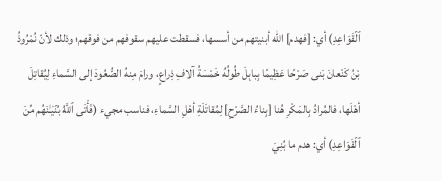ٱلۡقَوَاعِدِ) أي: [فهدم] الله أبنيتهم من أسسها، فسقطت عليهم سقوفهم من فوقهم؛ وذلك لأنّ نُمْرُوذُ بْنُ كَنْعانَ بَنى صَرْحًا عَظِيمًا بِبابِلَ طُولُهُ خَمْسَةُ آلافِ ذِراعٍ، ورامَ مِنهُ الصُّعُودَ إلى السَّماءِ لِيُقاتِلَ أهْلَها، فالمُرادُ بِالمَكْرِ هُنا [بِناءُ الصَّرْحِ] لِمُقاتَلَةِ أهْلِ السَّماءِ، فناسب مجيء (فَأَتَى ٱللَّهُ بُنۡیَـٰنَهُم مِّنَ ٱلۡقَوَاعِدِ) أي: هدم ما بُنِيَ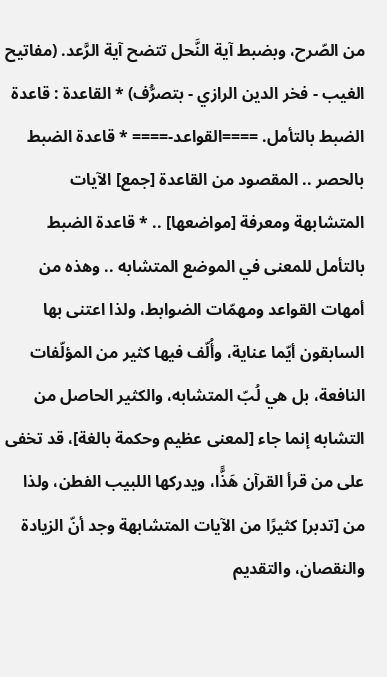من الصّرح، وبضبط آية النَّحل تتضح آية الرَّعد. (مفاتيح الغيب - فخر الدين الرازي - بتصرُّف) * القاعدة : قاعدة الضبط بالتأمل. ====القواعد-==== * قاعدة الضبط بالحصر .. المقصود من القاعدة [جمع] الآيات المتشابهة ومعرفة [مواضعها] .. * قاعدة الضبط بالتأمل للمعنى في الموضع المتشابه .. وهذه من أمهات القواعد ومهمّات الضوابط، ولذا اعتنى بها السابقون أيّما عناية، وأُلّف فيها كثير من المؤلّفات النافعة، بل هي لُبّ المتشابه، والكثير الحاصل من التشابه إنما جاء [لمعنى عظيم وحكمة بالغة]، قد تخفى على من قرأ القرآن هَذًّا، ويدركها اللبيب الفطن، ولذا من [تدبر] كثيرًا من الآيات المتشابهة وجد أنّ الزيادة والنقصان، والتقديم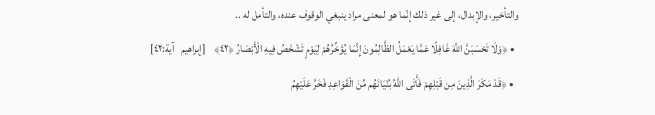والتأخير، والإبدال، إلى غير ذلك إنّما هو لمعنى مراد ينبغي الوقوف عنده، والتأمل له ..
  • ﴿وَلَا تَحْسَبَنَّ اللَّهَ غَافِلًا عَمَّا يَعْمَلُ الظَّالِمُونَ إِنَّمَا يُؤَخِّرُهُمْ لِيَوْمٍ تَشْخَصُ فِيهِ الْأَبْصَارُ ﴿٤٢﴾    [إبراهيم   آية:٤٢]
  • ﴿قَدْ مَكَرَ الَّذِينَ مِن قَبْلِهِمْ فَأَتَى اللَّهُ بُنْيَانَهُم مِّنَ الْقَوَاعِدِ فَخَرَّ عَلَيْهِمُ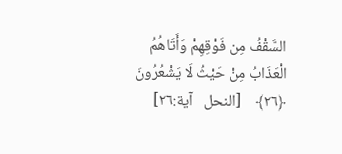السَّقْفُ مِن فَوْقِهِمْ وَأَتَاهُمُ الْعَذَابُ مِنْ حَيْثُ لَا يَشْعُرُونَ ﴿٢٦﴾    [النحل   آية:٢٦]